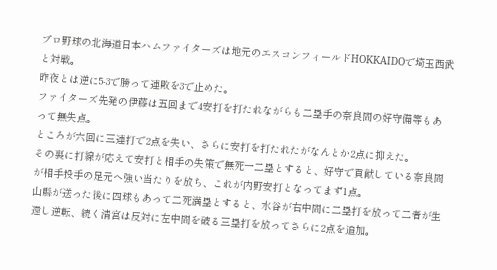プロ野球の北海道日本ハムファイターズは地元のエスコンフィールドHOKKAIDOで埼玉西武と対戦。
昨夜とは逆に5-3で勝って連敗を3で止めた。
ファイターズ先発の伊藤は五回まで4安打を打たれながらも二塁手の奈良間の好守備等もあって無失点。
ところが六回に三連打で2点を失い、さらに安打を打たれたがなんとか2点に抑えた。
その裏に打線が応えて安打と相手の失策で無死一二塁とすると、好守で貢献している奈良間が相手投手の足元へ強い当たりを放ち、これが内野安打となってまず1点。
山縣が送った後に四球もあって二死満塁とすると、水谷が右中間に二塁打を放って二者が生還し逆転、続く清宮は反対に左中間を破る三塁打を放ってさらに2点を追加。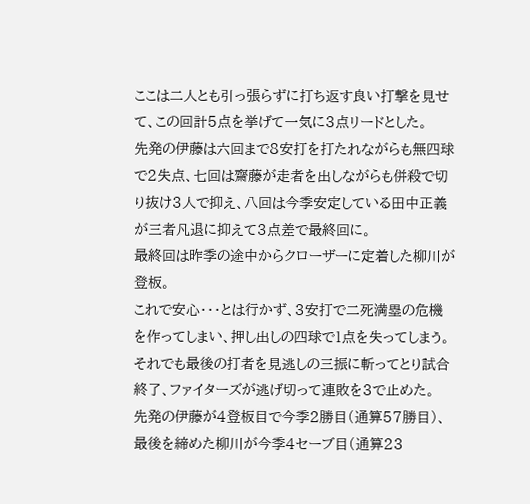ここは二人とも引っ張らずに打ち返す良い打撃を見せて、この回計5点を挙げて一気に3点リードとした。
先発の伊藤は六回まで8安打を打たれながらも無四球で2失点、七回は齋藤が走者を出しながらも併殺で切り抜け3人で抑え、八回は今季安定している田中正義が三者凡退に抑えて3点差で最終回に。
最終回は昨季の途中からクローザーに定着した柳川が登板。
これで安心・・・とは行かず、3安打で二死満塁の危機を作ってしまい、押し出しの四球で1点を失ってしまう。
それでも最後の打者を見逃しの三振に斬ってとり試合終了、ファイターズが逃げ切って連敗を3で止めた。
先発の伊藤が4登板目で今季2勝目(通算57勝目)、最後を締めた柳川が今季4セーブ目(通算23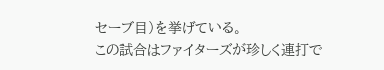セーブ目)を挙げている。
この試合はファイターズが珍しく連打で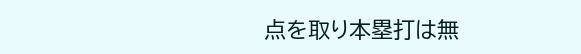点を取り本塁打は無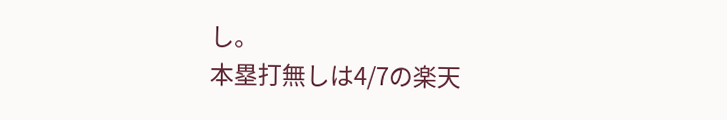し。
本塁打無しは4/7の楽天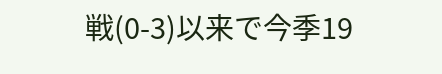戦(0-3)以来で今季19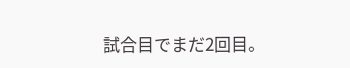試合目でまだ2回目。